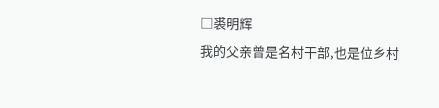□裘明辉
我的父亲曾是名村干部,也是位乡村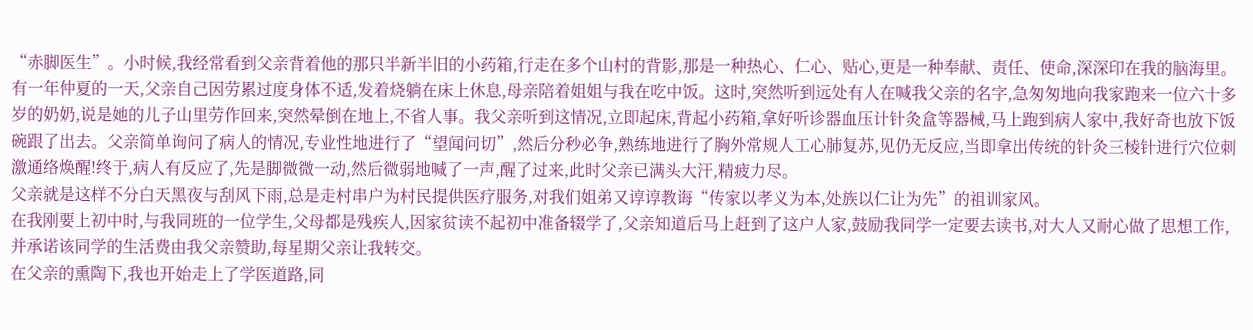“赤脚医生”。小时候,我经常看到父亲背着他的那只半新半旧的小药箱,行走在多个山村的背影,那是一种热心、仁心、贴心,更是一种奉献、责任、使命,深深印在我的脑海里。
有一年仲夏的一天,父亲自己因劳累过度身体不适,发着烧躺在床上休息,母亲陪着姐姐与我在吃中饭。这时,突然听到远处有人在喊我父亲的名字,急匆匆地向我家跑来一位六十多岁的奶奶,说是她的儿子山里劳作回来,突然晕倒在地上,不省人事。我父亲听到这情况,立即起床,背起小药箱,拿好听诊器血压计针灸盒等器械,马上跑到病人家中,我好奇也放下饭碗跟了出去。父亲简单询问了病人的情况,专业性地进行了“望闻问切”,然后分秒必争,熟练地进行了胸外常规人工心肺复苏,见仍无反应,当即拿出传统的针灸三棱针进行穴位刺激通络焕醒!终于,病人有反应了,先是脚微微一动,然后微弱地喊了一声,醒了过来,此时父亲已满头大汗,精疲力尽。
父亲就是这样不分白天黑夜与刮风下雨,总是走村串户为村民提供医疗服务,对我们姐弟又谆谆教诲“传家以孝义为本,处族以仁让为先”的祖训家风。
在我刚要上初中时,与我同班的一位学生,父母都是残疾人,因家贫读不起初中准备辍学了,父亲知道后马上赶到了这户人家,鼓励我同学一定要去读书,对大人又耐心做了思想工作,并承诺该同学的生活费由我父亲赞助,每星期父亲让我转交。
在父亲的熏陶下,我也开始走上了学医道路,同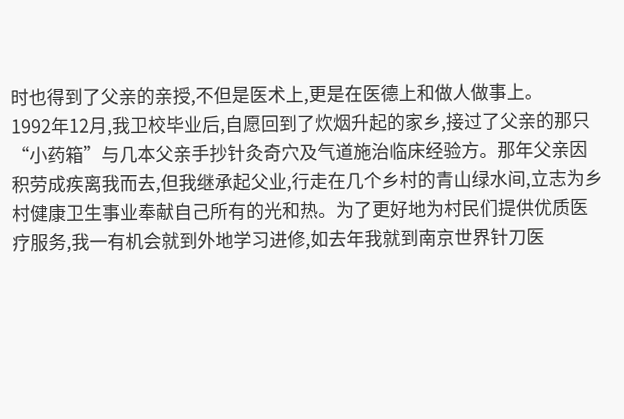时也得到了父亲的亲授,不但是医术上,更是在医德上和做人做事上。
1992年12月,我卫校毕业后,自愿回到了炊烟升起的家乡,接过了父亲的那只“小药箱”与几本父亲手抄针灸奇穴及气道施治临床经验方。那年父亲因积劳成疾离我而去,但我继承起父业,行走在几个乡村的青山绿水间,立志为乡村健康卫生事业奉献自己所有的光和热。为了更好地为村民们提供优质医疗服务,我一有机会就到外地学习进修,如去年我就到南京世界针刀医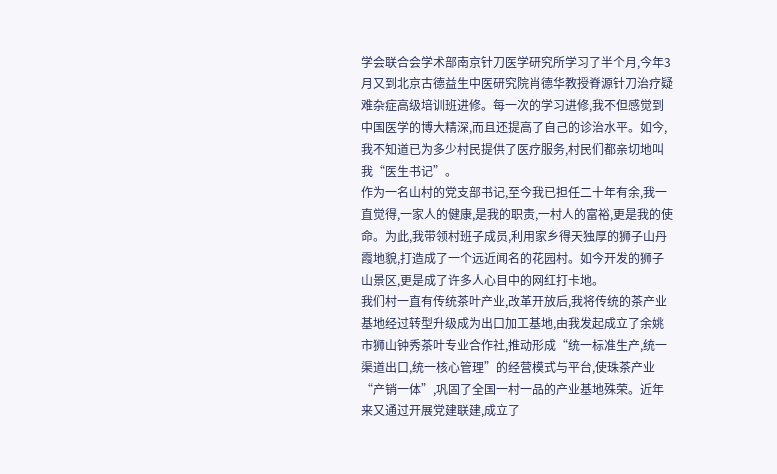学会联合会学术部南京针刀医学研究所学习了半个月,今年3月又到北京古德益生中医研究院肖德华教授脊源针刀治疗疑难杂症高级培训班进修。每一次的学习进修,我不但感觉到中国医学的博大精深,而且还提高了自己的诊治水平。如今,我不知道已为多少村民提供了医疗服务,村民们都亲切地叫我“医生书记”。
作为一名山村的党支部书记,至今我已担任二十年有余,我一直觉得,一家人的健康,是我的职责,一村人的富裕,更是我的使命。为此,我带领村班子成员,利用家乡得天独厚的狮子山丹霞地貌,打造成了一个远近闻名的花园村。如今开发的狮子山景区,更是成了许多人心目中的网红打卡地。
我们村一直有传统茶叶产业,改革开放后,我将传统的茶产业基地经过转型升级成为出口加工基地,由我发起成立了余姚市狮山钟秀茶叶专业合作社,推动形成“统一标准生产,统一渠道出口,统一核心管理”的经营模式与平台,使珠茶产业“产销一体”,巩固了全国一村一品的产业基地殊荣。近年来又通过开展党建联建,成立了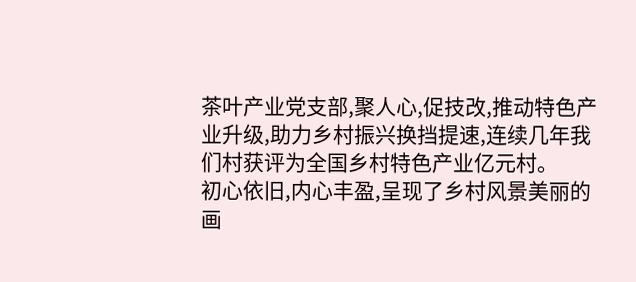茶叶产业党支部,聚人心,促技改,推动特色产业升级,助力乡村振兴换挡提速,连续几年我们村获评为全国乡村特色产业亿元村。
初心依旧,内心丰盈,呈现了乡村风景美丽的画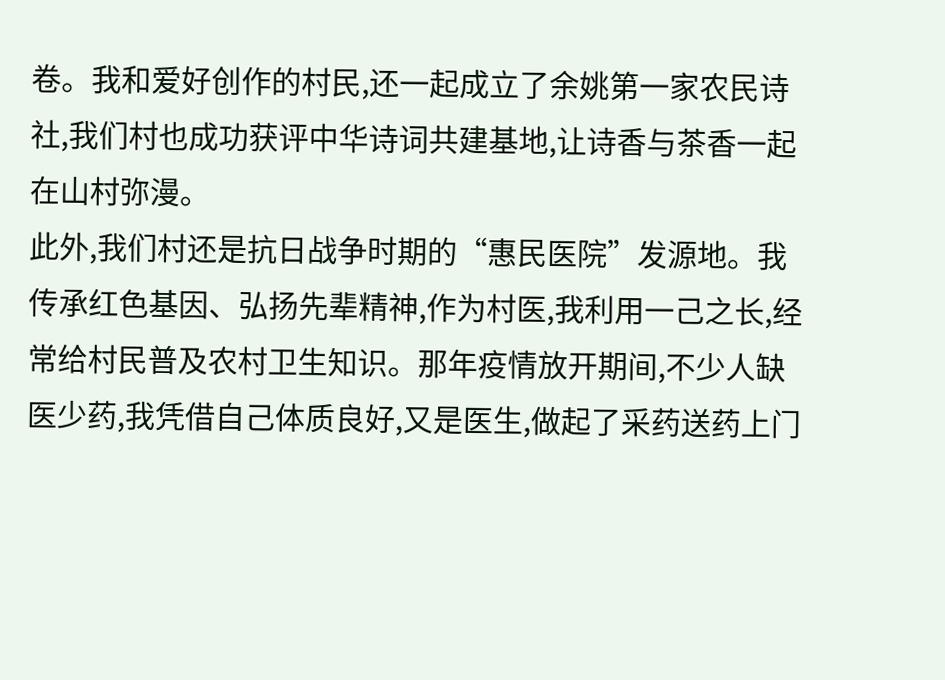卷。我和爱好创作的村民,还一起成立了余姚第一家农民诗社,我们村也成功获评中华诗词共建基地,让诗香与茶香一起在山村弥漫。
此外,我们村还是抗日战争时期的“惠民医院”发源地。我传承红色基因、弘扬先辈精神,作为村医,我利用一己之长,经常给村民普及农村卫生知识。那年疫情放开期间,不少人缺医少药,我凭借自己体质良好,又是医生,做起了采药送药上门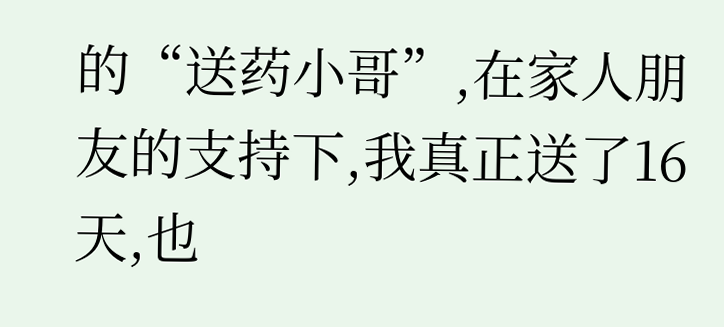的“送药小哥”,在家人朋友的支持下,我真正送了16天,也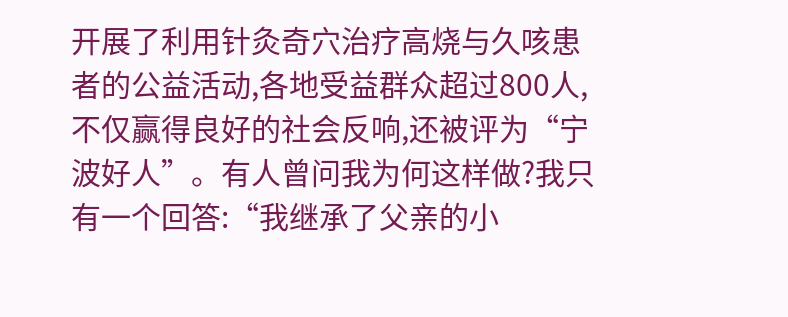开展了利用针灸奇穴治疗高烧与久咳患者的公益活动,各地受益群众超过800人,不仅赢得良好的社会反响,还被评为“宁波好人”。有人曾问我为何这样做?我只有一个回答:“我继承了父亲的小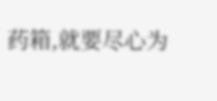药箱,就要尽心为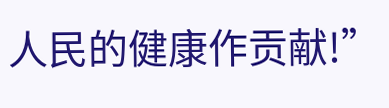人民的健康作贡献!”